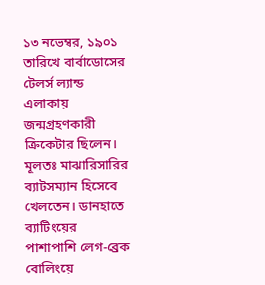১৩ নভেম্বর, ১৯০১ তারিখে বার্বাডোসের টেলর্স ল্যান্ড এলাকায় জন্মগ্রহণকারী ক্রিকেটার ছিলেন। মূলতঃ মাঝারিসারির ব্যাটসম্যান হিসেবে খেলতেন। ডানহাতে ব্যাটিংয়ের পাশাপাশি লেগ-ব্রেক বোলিংয়ে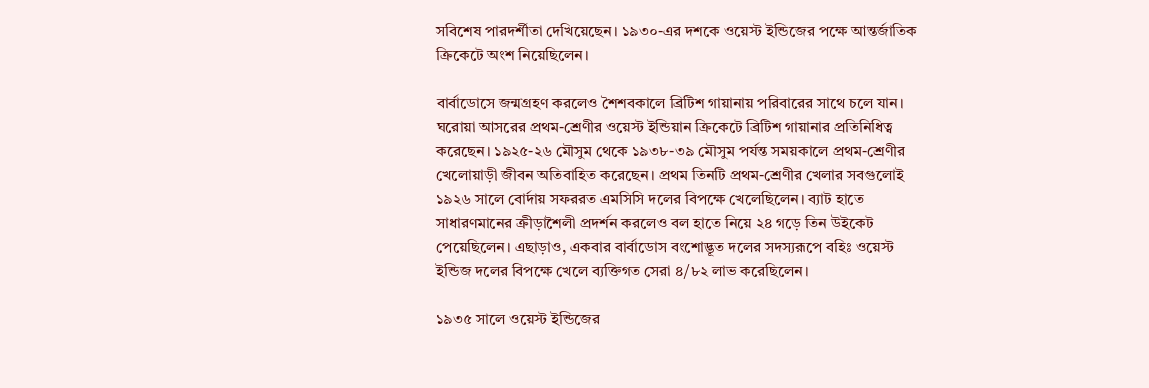সবিশেষ পারদর্শীতা দেখিয়েছেন। ১৯৩০-এর দশকে ওয়েস্ট ইন্ডিজের পক্ষে আন্তর্জাতিক ক্রিকেটে অংশ নিয়েছিলেন।

বার্বাডোসে জন্মগ্রহণ করলেও শৈশবকালে ব্রিটিশ গায়ানায় পরিবারের সাথে চলে যান। ঘরোয়া আসরের প্রথম-শ্রেণীর ওয়েস্ট ইন্ডিয়ান ক্রিকেটে ব্রিটিশ গায়ানার প্রতিনিধিত্ব করেছেন। ১৯২৫-২৬ মৌসুম থেকে ১৯৩৮-৩৯ মৌসুম পর্যন্ত সময়কালে প্রথম-শ্রেণীর খেলোয়াড়ী জীবন অতিবাহিত করেছেন। প্রথম তিনটি প্রথম-শ্রেণীর খেলার সবগুলোই ১৯২৬ সালে বোর্দায় সফররত এমসিসি দলের বিপক্ষে খেলেছিলেন। ব্যাট হাতে সাধারণমানের ক্রীড়াশৈলী প্রদর্শন করলেও বল হাতে নিয়ে ২৪ গড়ে তিন উইকেট পেয়েছিলেন। এছাড়াও, একবার বার্বাডোস বংশোদ্ভূত দলের সদস্যরূপে বহিঃ ওয়েস্ট ইন্ডিজ দলের বিপক্ষে খেলে ব্যক্তিগত সেরা ৪/৮২ লাভ করেছিলেন।

১৯৩৫ সালে ওয়েস্ট ইন্ডিজের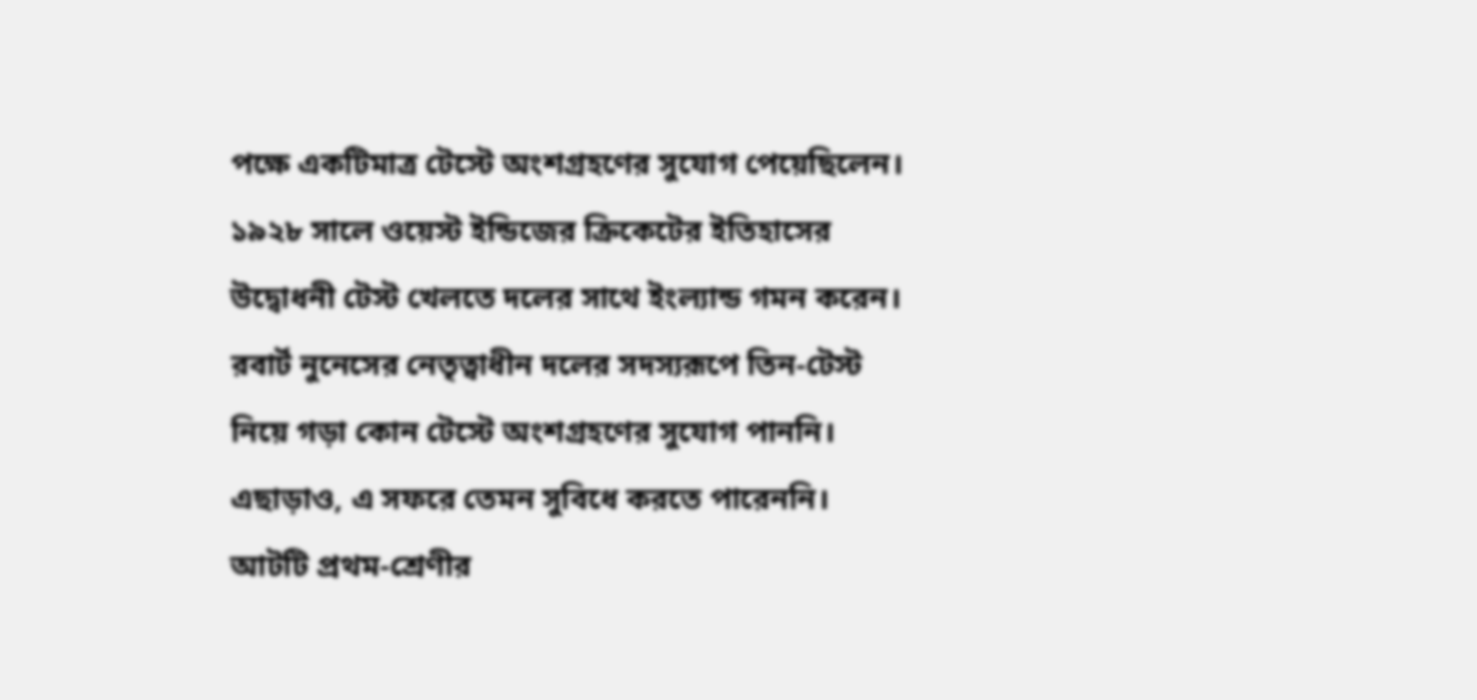পক্ষে একটিমাত্র টেস্টে অংশগ্রহণের সুযোগ পেয়েছিলেন। ১৯২৮ সালে ওয়েস্ট ইন্ডিজের ক্রিকেটের ইতিহাসের উদ্বোধনী টেস্ট খেলতে দলের সাথে ইংল্যান্ড গমন করেন। রবার্ট নুনেসের নেতৃত্বাধীন দলের সদস্যরূপে তিন-টেস্ট নিয়ে গড়া কোন টেস্টে অংশগ্রহণের সুযোগ পাননি। এছাড়াও, এ সফরে তেমন সুবিধে করতে পারেননি। আটটি প্রথম-শ্রেণীর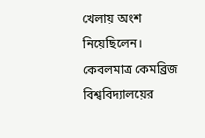খেলায় অংশ নিয়েছিলেন। কেবলমাত্র কেমব্রিজ বিশ্ববিদ্যালয়ের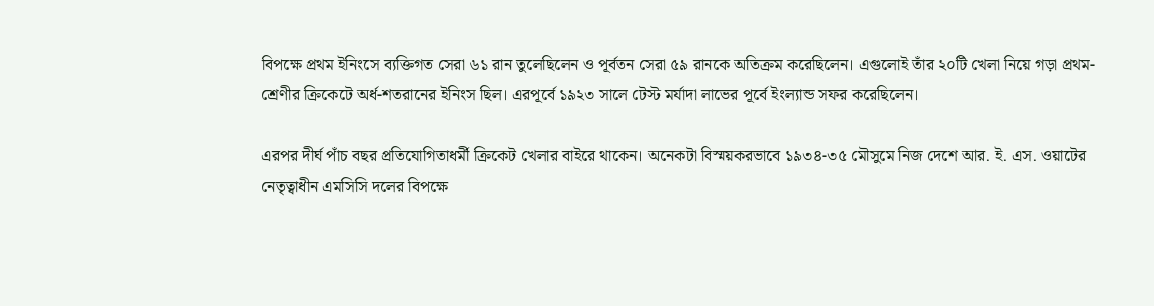বিপক্ষে প্রথম ইনিংসে ব্যক্তিগত সেরা ৬১ রান তুলেছিলেন ও পূর্বতন সেরা ৫৯ রানকে অতিক্রম করেছিলেন। এগুলোই তাঁর ২০টি খেলা নিয়ে গড়া প্রথম-শ্রেণীর ক্রিকেটে অর্ধ-শতরানের ইনিংস ছিল। এরপূর্বে ১৯২৩ সালে টেস্ট মর্যাদা লাভের পূর্বে ইংল্যান্ড সফর করেছিলেন।

এরপর দীর্ঘ পাঁচ বছর প্রতিযোগিতাধর্মী ক্রিকেট খেলার বাইরে থাকেন। অনেকটা বিস্ময়করভাবে ১৯৩৪-৩৫ মৌসুমে নিজ দেশে আর. ই. এস. ওয়াটের নেতৃত্বাধীন এমসিসি দলের বিপক্ষে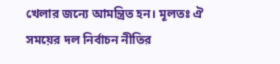খেলার জন্যে আমন্ত্রিত হন। মূলতঃ ঐ সময়ের দল নির্বাচন নীতির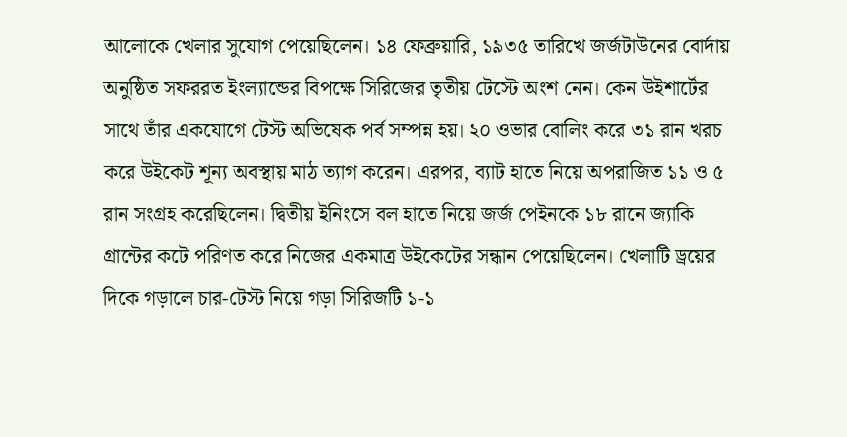আলোকে খেলার সুযোগ পেয়েছিলেন। ১৪ ফেব্রুয়ারি, ১৯৩৫ তারিখে জর্জটাউনের বোর্দায় অনুষ্ঠিত সফররত ইংল্যান্ডের বিপক্ষে সিরিজের তৃতীয় টেস্টে অংশ নেন। কেন উইশার্টের সাথে তাঁর একযোগে টেস্ট অভিষেক পর্ব সম্পন্ন হয়। ২০ ওভার বোলিং করে ৩১ রান খরচ করে উইকেট শূন্য অবস্থায় মাঠ ত্যাগ করেন। এরপর, ব্যাট হাতে নিয়ে অপরাজিত ১১ ও ৫ রান সংগ্রহ করেছিলেন। দ্বিতীয় ইনিংসে বল হাতে নিয়ে জর্জ পেইনকে ১৮ রানে জ্যাকি গ্রান্টের কটে পরিণত করে নিজের একমাত্র উইকেটের সন্ধান পেয়েছিলেন। খেলাটি ড্রয়ের দিকে গড়ালে চার-টেস্ট নিয়ে গড়া সিরিজটি ১-১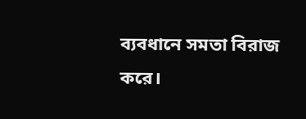ব্যবধানে সমতা বিরাজ করে।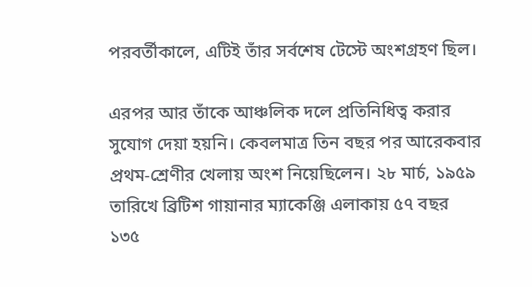পরবর্তীকালে, এটিই তাঁর সর্বশেষ টেস্টে অংশগ্রহণ ছিল।

এরপর আর তাঁকে আঞ্চলিক দলে প্রতিনিধিত্ব করার সুযোগ দেয়া হয়নি। কেবলমাত্র তিন বছর পর আরেকবার প্রথম-শ্রেণীর খেলায় অংশ নিয়েছিলেন। ২৮ মার্চ, ১৯৫৯ তারিখে ব্রিটিশ গায়ানার ম্যাকেঞ্জি এলাকায় ৫৭ বছর ১৩৫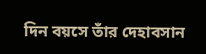দিন বয়সে তাঁর দেহাবসান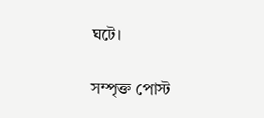ঘটে।

সম্পৃক্ত পোস্ট